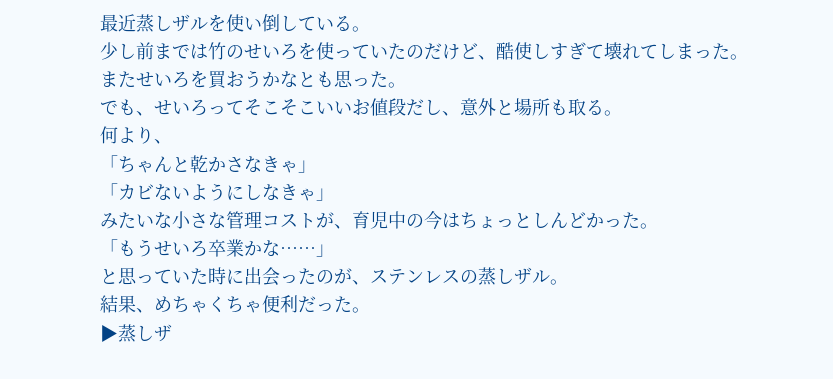最近蒸しザルを使い倒している。
少し前までは竹のせいろを使っていたのだけど、酷使しすぎて壊れてしまった。
またせいろを買おうかなとも思った。
でも、せいろってそこそこいいお値段だし、意外と場所も取る。
何より、
「ちゃんと乾かさなきゃ」
「カビないようにしなきゃ」
みたいな小さな管理コストが、育児中の今はちょっとしんどかった。
「もうせいろ卒業かな……」
と思っていた時に出会ったのが、ステンレスの蒸しザル。
結果、めちゃくちゃ便利だった。
▶蒸しザ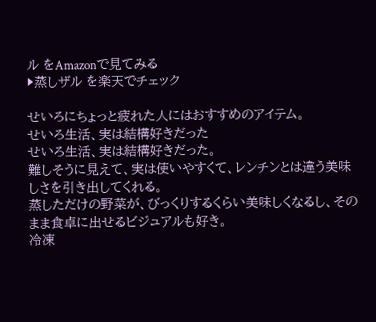ル をAmazonで見てみる
▶蒸しザル を楽天でチェック

せいろにちょっと疲れた人にはおすすめのアイテム。
せいろ生活、実は結構好きだった
せいろ生活、実は結構好きだった。
難しそうに見えて、実は使いやすくて、レンチンとは違う美味しさを引き出してくれる。
蒸しただけの野菜が、びっくりするくらい美味しくなるし、そのまま食卓に出せるビジュアルも好き。
冷凍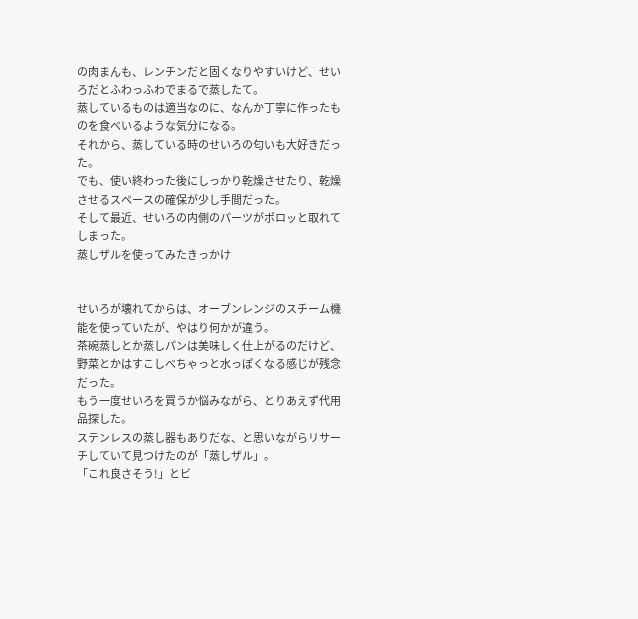の肉まんも、レンチンだと固くなりやすいけど、せいろだとふわっふわでまるで蒸したて。
蒸しているものは適当なのに、なんか丁寧に作ったものを食べいるような気分になる。
それから、蒸している時のせいろの匂いも大好きだった。
でも、使い終わった後にしっかり乾燥させたり、乾燥させるスペースの確保が少し手間だった。
そして最近、せいろの内側のパーツがポロッと取れてしまった。
蒸しザルを使ってみたきっかけ


せいろが壊れてからは、オーブンレンジのスチーム機能を使っていたが、やはり何かが違う。
茶碗蒸しとか蒸しパンは美味しく仕上がるのだけど、野菜とかはすこしべちゃっと水っぽくなる感じが残念だった。
もう一度せいろを買うか悩みながら、とりあえず代用品探した。
ステンレスの蒸し器もありだな、と思いながらリサーチしていて見つけたのが「蒸しザル」。
「これ良さそう!」とビ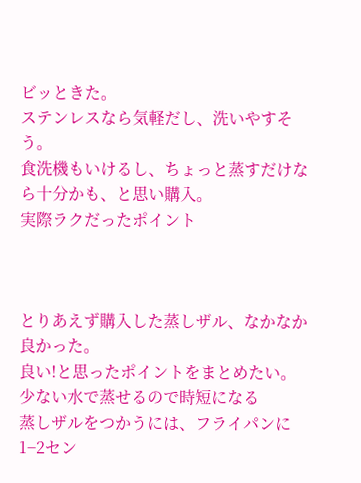ビッときた。
ステンレスなら気軽だし、洗いやすそう。
食洗機もいけるし、ちょっと蒸すだけなら十分かも、と思い購入。
実際ラクだったポイント



とりあえず購入した蒸しザル、なかなか良かった。
良い!と思ったポイントをまとめたい。
少ない水で蒸せるので時短になる
蒸しザルをつかうには、フライパンに1−2セン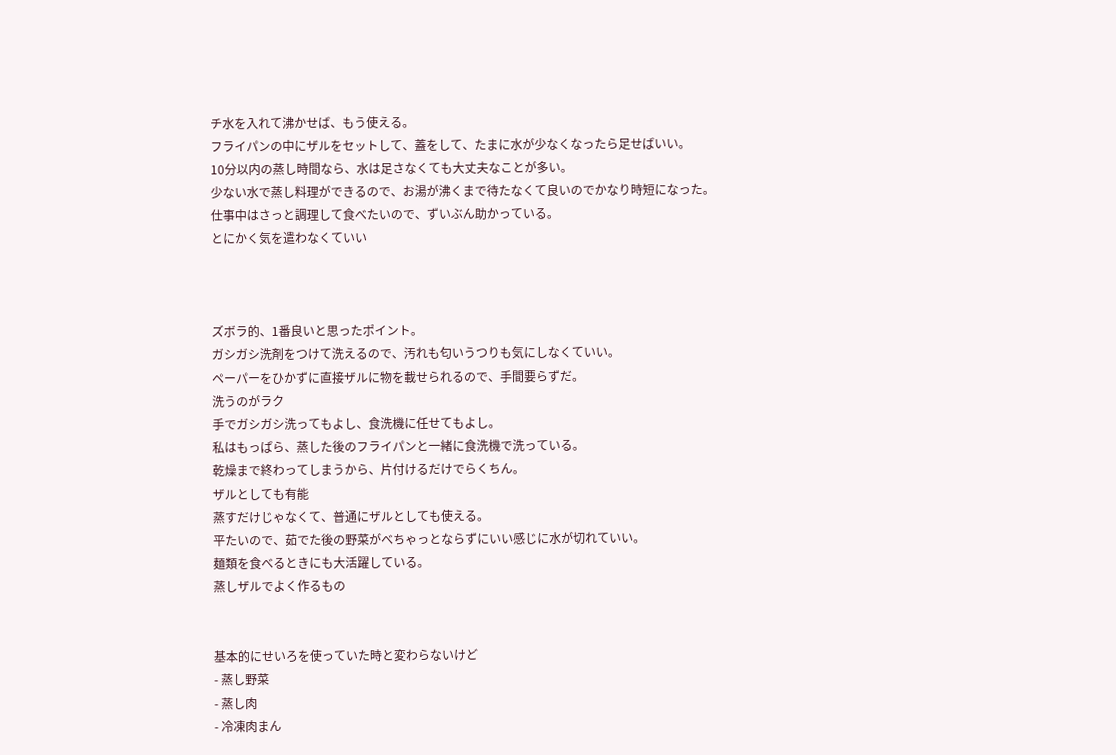チ水を入れて沸かせば、もう使える。
フライパンの中にザルをセットして、蓋をして、たまに水が少なくなったら足せばいい。
10分以内の蒸し時間なら、水は足さなくても大丈夫なことが多い。
少ない水で蒸し料理ができるので、お湯が沸くまで待たなくて良いのでかなり時短になった。
仕事中はさっと調理して食べたいので、ずいぶん助かっている。
とにかく気を遣わなくていい



ズボラ的、1番良いと思ったポイント。
ガシガシ洗剤をつけて洗えるので、汚れも匂いうつりも気にしなくていい。
ペーパーをひかずに直接ザルに物を載せられるので、手間要らずだ。
洗うのがラク
手でガシガシ洗ってもよし、食洗機に任せてもよし。
私はもっぱら、蒸した後のフライパンと一緒に食洗機で洗っている。
乾燥まで終わってしまうから、片付けるだけでらくちん。
ザルとしても有能
蒸すだけじゃなくて、普通にザルとしても使える。
平たいので、茹でた後の野菜がべちゃっとならずにいい感じに水が切れていい。
麺類を食べるときにも大活躍している。
蒸しザルでよく作るもの


基本的にせいろを使っていた時と変わらないけど
- 蒸し野菜
- 蒸し肉
- 冷凍肉まん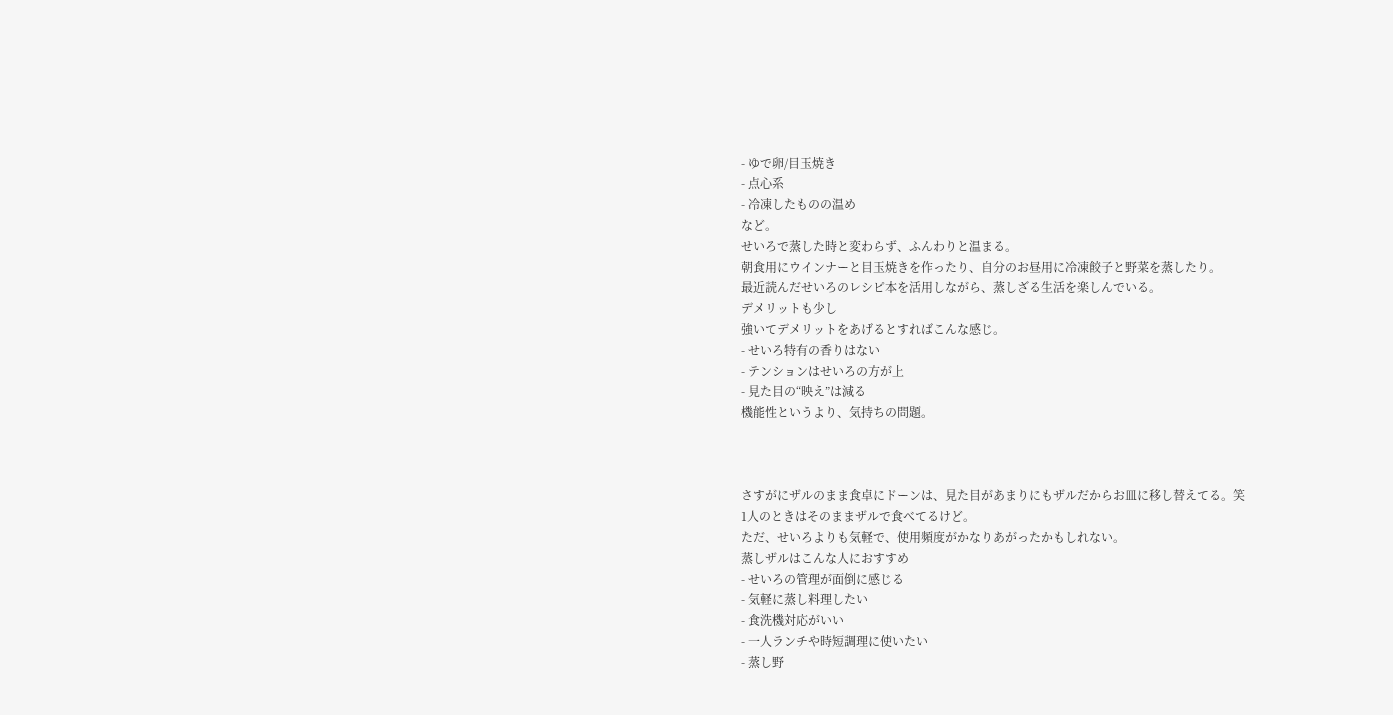- ゆで卵/目玉焼き
- 点心系
- 冷凍したものの温め
など。
せいろで蒸した時と変わらず、ふんわりと温まる。
朝食用にウインナーと目玉焼きを作ったり、自分のお昼用に冷凍餃子と野菜を蒸したり。
最近読んだせいろのレシピ本を活用しながら、蒸しざる生活を楽しんでいる。
デメリットも少し
強いてデメリットをあげるとすればこんな感じ。
- せいろ特有の香りはない
- テンションはせいろの方が上
- 見た目の“映え”は減る
機能性というより、気持ちの問題。



さすがにザルのまま食卓にドーンは、見た目があまりにもザルだからお皿に移し替えてる。笑
1人のときはそのままザルで食べてるけど。
ただ、せいろよりも気軽で、使用頻度がかなりあがったかもしれない。
蒸しザルはこんな人におすすめ
- せいろの管理が面倒に感じる
- 気軽に蒸し料理したい
- 食洗機対応がいい
- 一人ランチや時短調理に使いたい
- 蒸し野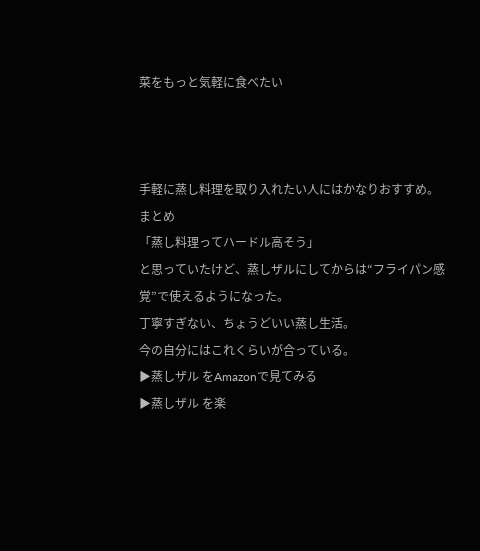菜をもっと気軽に食べたい



手軽に蒸し料理を取り入れたい人にはかなりおすすめ。
まとめ
「蒸し料理ってハードル高そう」
と思っていたけど、蒸しザルにしてからは“フライパン感覚”で使えるようになった。
丁寧すぎない、ちょうどいい蒸し生活。
今の自分にはこれくらいが合っている。
▶蒸しザル をAmazonで見てみる
▶蒸しザル を楽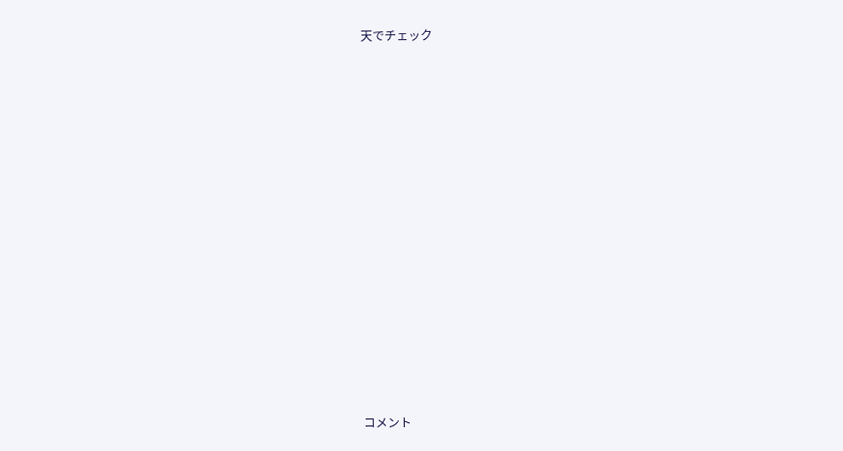天でチェック














コメント